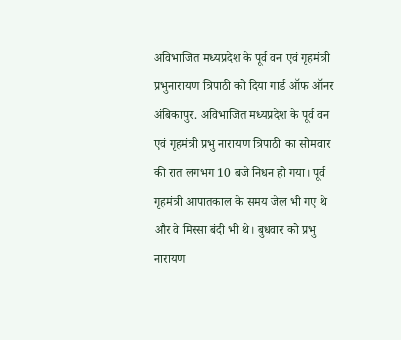अविभाजित मध्यप्रदेश के पूर्व वन एवं गृहमंत्री प्रभुनारायण त्रिपाठी को दिया गार्ड ऑफ ऑनर
अंबिकापुर. अविभाजित मध्यप्रदेश के पूर्व वन एवं गृहमंत्री प्रभु नारायण त्रिपाठी का सोमवार की रात लगभग 10 बजे निधन हो गया। पूर्व गृहमंत्री आपातकाल के समय जेल भी गए थे और वे मिस्सा बंदी भी थे। बुधवार को प्रभु नारायण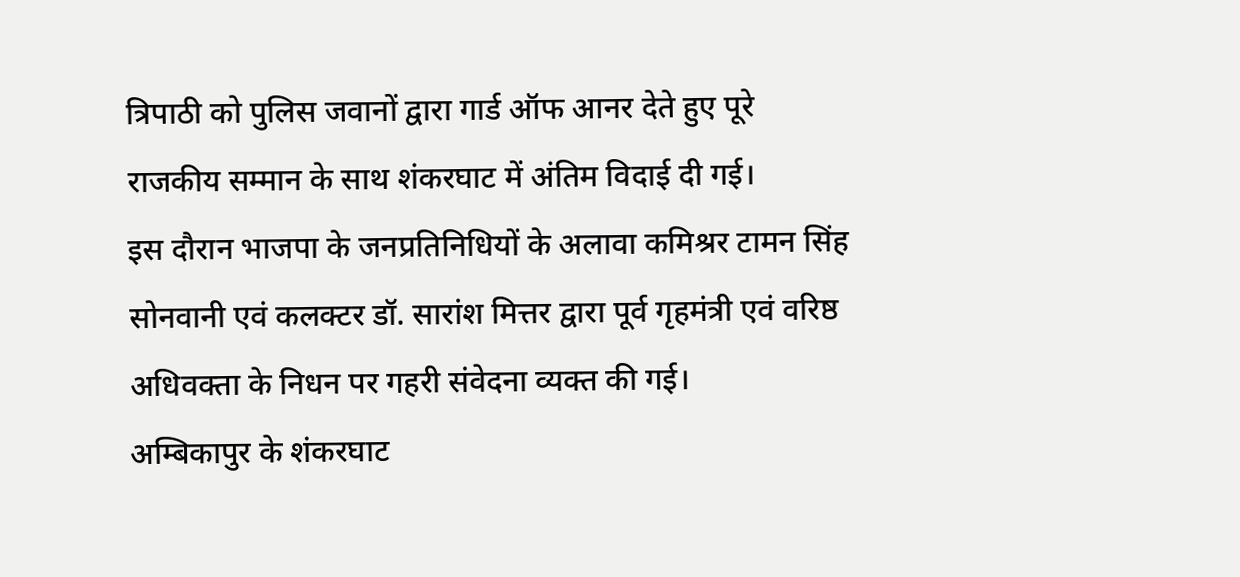त्रिपाठी को पुलिस जवानों द्वारा गार्ड ऑफ आनर देते हुए पूरे राजकीय सम्मान के साथ शंकरघाट में अंतिम विदाई दी गई।
इस दौरान भाजपा के जनप्रतिनिधियों के अलावा कमिश्रर टामन सिंह सोनवानी एवं कलक्टर डॉ. सारांश मित्तर द्वारा पूर्व गृहमंत्री एवं वरिष्ठ अधिवक्ता के निधन पर गहरी संवेदना व्यक्त की गई।
अम्बिकापुर के शंकरघाट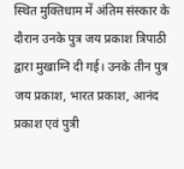स्थित मुक्तिधाम में अंतिम संस्कार के दौरान उनके पुत्र जय प्रकाश त्रिपाठी द्वारा मुखाग्नि दी गई। उनके तीन पुत्र जय प्रकाश, भारत प्रकाश, आनंद प्रकाश एवं पुत्री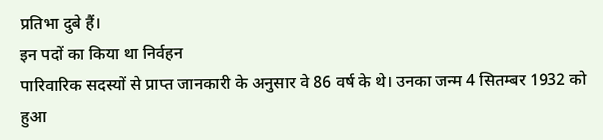प्रतिभा दुबे हैं।
इन पदों का किया था निर्वहन
पारिवारिक सदस्यों से प्राप्त जानकारी के अनुसार वे 86 वर्ष के थे। उनका जन्म 4 सितम्बर 1932 को हुआ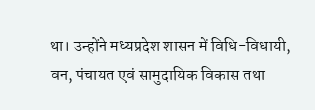था। उन्होंने मध्यप्रदेश शासन में विधि-विधायी, वन, पंचायत एवं सामुदायिक विकास तथा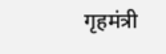गृहमंत्री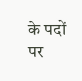के पदों पर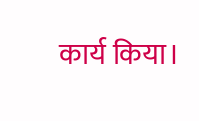कार्य किया।